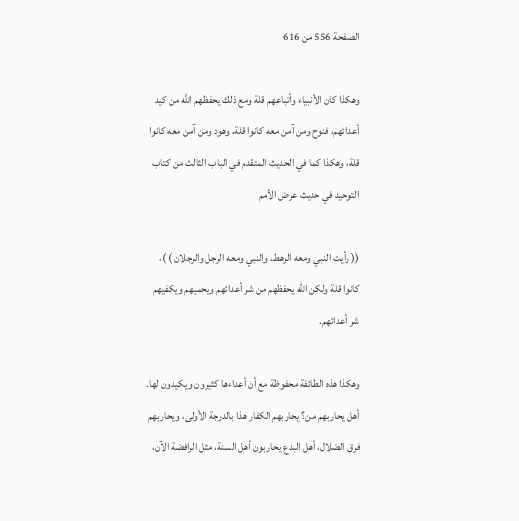الصفحة 556 من 616

وهكذا كان الأنبياء وأتباعهم قلة ومع ذلك يحفظهم الله من كيد أعدائهم، فنوح ومن آمن معه كانوا قلة، وهود ومن آمن معه كانوا قلة، وهكذا كما في الحديث المتقدم في الباب الثالث من كتاب التوحيد في حديث عرض الأمم

(( رأيت النبي ومعه الرهط، والنبي ومعه الرجل والرجلان ) )، كانوا قلة ولكن الله يحفظهم من شر أعدائهم ويحميهم ويكفيهم شر أعدائهم.

وهكذا هذه الطائفة محفوظة مع أن أعداءها كثيرون ويكيدون لها. أهل يحاربهم من؟ يحاربهم الكفار هذا بالدرجة الأولى، ويحاربهم فرق الضلال، أهل البدع يحاربون أهل السنة، مثل الرافضة الآن،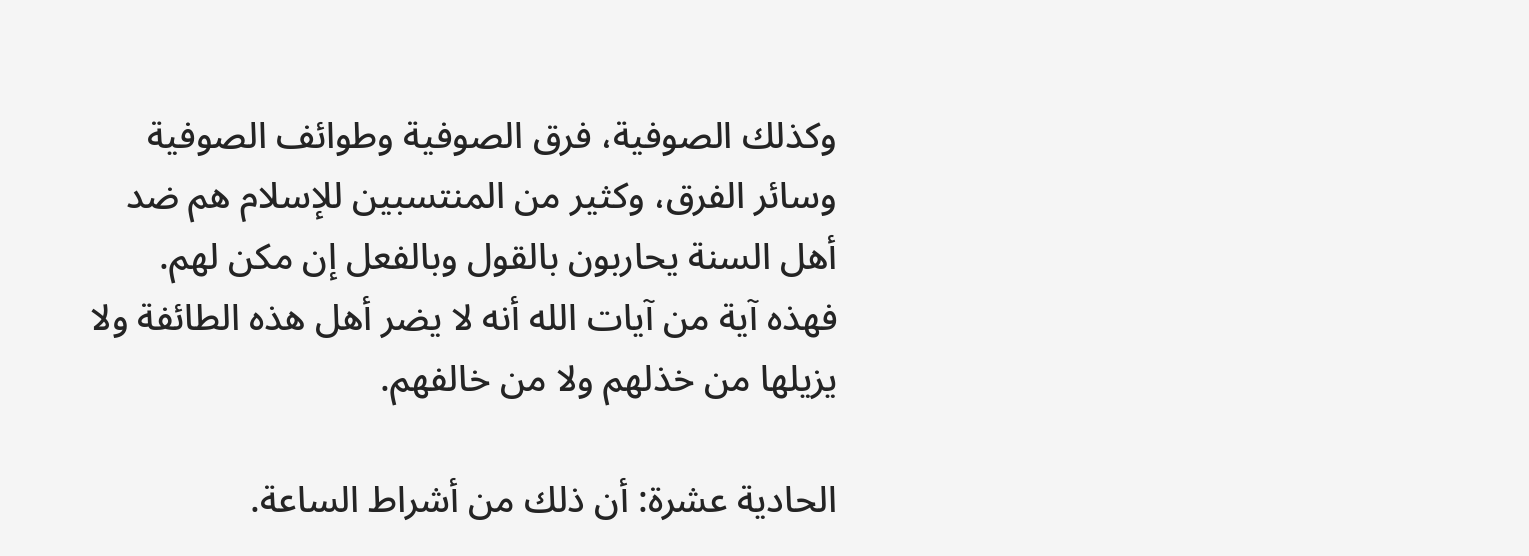وكذلك الصوفية، فرق الصوفية وطوائف الصوفية وسائر الفرق، وكثير من المنتسبين للإسلام هم ضد أهل السنة يحاربون بالقول وبالفعل إن مكن لهم. فهذه آية من آيات الله أنه لا يضر أهل هذه الطائفة ولا يزيلها من خذلهم ولا من خالفهم.

الحادية عشرة: أن ذلك من أشراط الساعة.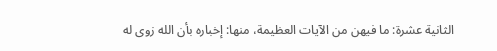الثانية عشرة: ما فيهن من الآيات العظيمة، منها: إخباره بأن الله زوى له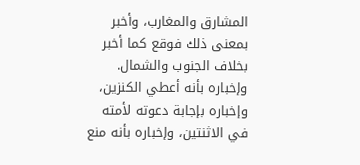المشارق والمغارب، وأخبر بمعنى ذلك فوقع كما أخبر بخلاف الجنوب والشمال. وإخباره بأنه أعطي الكنزين، وإخباره بإجابة دعوته لأمته في الاثنتين، وإخباره بأنه منع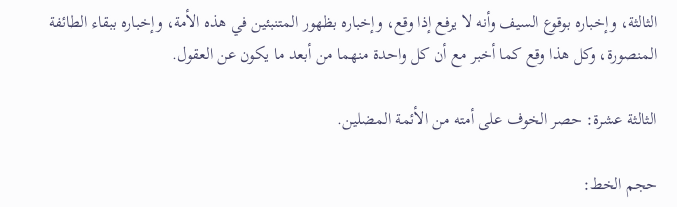الثالثة، وإخباره بوقوع السيف وأنه لا يرفع إذا وقع، وإخباره بظهور المتنبئين في هذه الأمة، وإخباره ببقاء الطائفة المنصورة، وكل هذا وقع كما أخبر مع أن كل واحدة منهما من أبعد ما يكون عن العقول.

الثالثة عشرة: حصر الخوف على أمته من الأئمة المضلين.

حجم الخط: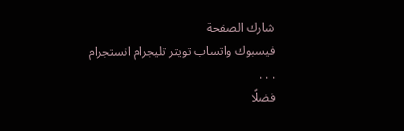شارك الصفحة
فيسبوك واتساب تويتر تليجرام انستجرام
. . .
فضلًا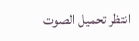انتظر تحميل الصوت